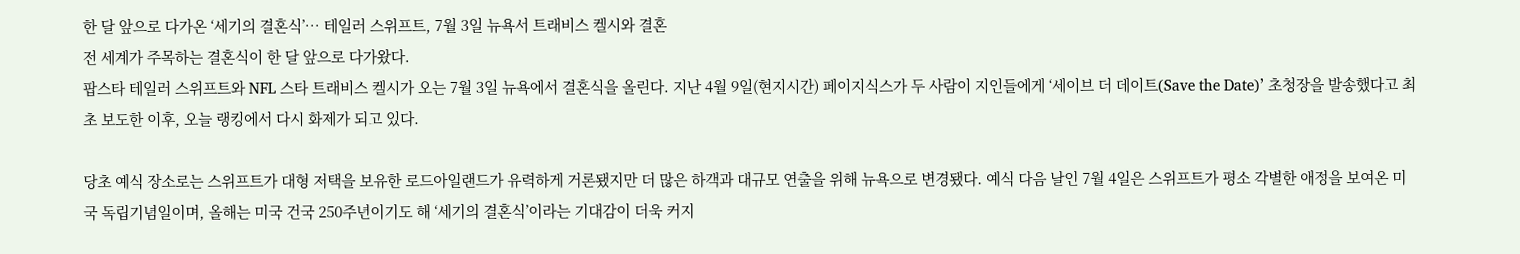한 달 앞으로 다가온 ‘세기의 결혼식’… 테일러 스위프트, 7월 3일 뉴욕서 트래비스 켈시와 결혼
전 세계가 주목하는 결혼식이 한 달 앞으로 다가왔다.
팝스타 테일러 스위프트와 NFL 스타 트래비스 켈시가 오는 7월 3일 뉴욕에서 결혼식을 올린다. 지난 4월 9일(현지시간) 페이지식스가 두 사람이 지인들에게 ‘세이브 더 데이트(Save the Date)’ 초청장을 발송했다고 최초 보도한 이후, 오늘 랭킹에서 다시 화제가 되고 있다.

당초 예식 장소로는 스위프트가 대형 저택을 보유한 로드아일랜드가 유력하게 거론됐지만 더 많은 하객과 대규모 연출을 위해 뉴욕으로 변경됐다. 예식 다음 날인 7월 4일은 스위프트가 평소 각별한 애정을 보여온 미국 독립기념일이며, 올해는 미국 건국 250주년이기도 해 ‘세기의 결혼식’이라는 기대감이 더욱 커지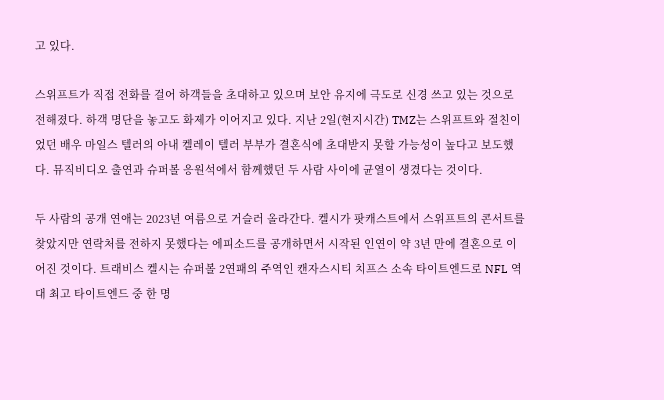고 있다.

스위프트가 직접 전화를 걸어 하객들을 초대하고 있으며 보안 유지에 극도로 신경 쓰고 있는 것으로 전해졌다. 하객 명단을 놓고도 화제가 이어지고 있다. 지난 2일(현지시간) TMZ는 스위프트와 절친이었던 배우 마일스 텔러의 아내 켈레이 텔러 부부가 결혼식에 초대받지 못할 가능성이 높다고 보도했다. 뮤직비디오 출연과 슈퍼볼 응원석에서 함께했던 두 사람 사이에 균열이 생겼다는 것이다.

두 사람의 공개 연애는 2023년 여름으로 거슬러 올라간다. 켈시가 팟캐스트에서 스위프트의 콘서트를 찾았지만 연락처를 전하지 못했다는 에피소드를 공개하면서 시작된 인연이 약 3년 만에 결혼으로 이어진 것이다. 트래비스 켈시는 슈퍼볼 2연패의 주역인 캔자스시티 치프스 소속 타이트엔드로 NFL 역대 최고 타이트엔드 중 한 명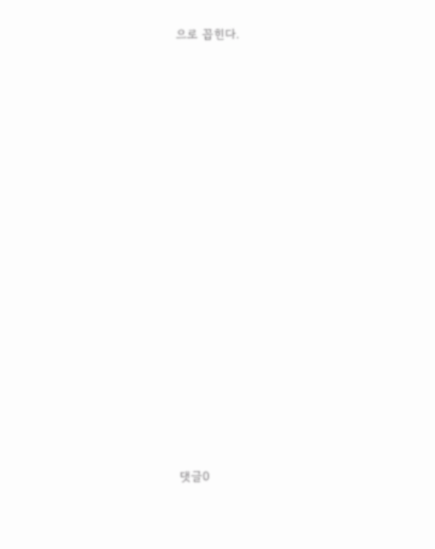으로 꼽힌다.

















댓글0